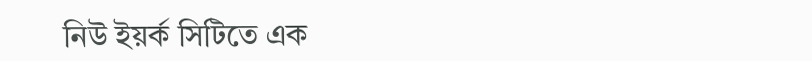নিউ ইয়র্ক সিটিতে এক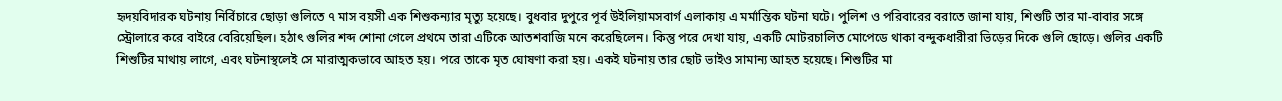হৃদয়বিদারক ঘটনায় নির্বিচারে ছোড়া গুলিতে ৭ মাস বয়সী এক শিশুকন্যার মৃত্যু হয়েছে। বুধবার দুপুরে পূর্ব উইলিয়ামসবার্গ এলাকায় এ মর্মান্তিক ঘটনা ঘটে। পুলিশ ও পরিবারের বরাতে জানা যায়, শিশুটি তার মা-বাবার সঙ্গে স্ট্রোলারে করে বাইরে বেরিয়েছিল। হঠাৎ গুলির শব্দ শোনা গেলে প্রথমে তারা এটিকে আতশবাজি মনে করেছিলেন। কিন্তু পরে দেখা যায়, একটি মোটরচালিত মোপেডে থাকা বন্দুকধারীরা ভিড়ের দিকে গুলি ছোড়ে। গুলির একটি শিশুটির মাথায় লাগে, এবং ঘটনাস্থলেই সে মারাত্মকভাবে আহত হয়। পরে তাকে মৃত ঘোষণা করা হয়। একই ঘটনায় তার ছোট ভাইও সামান্য আহত হয়েছে। শিশুটির মা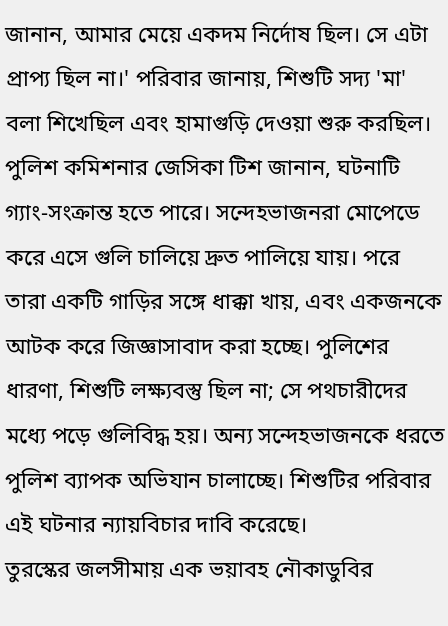জানান, আমার মেয়ে একদম নির্দোষ ছিল। সে এটা প্রাপ্য ছিল না।' পরিবার জানায়, শিশুটি সদ্য 'মা' বলা শিখেছিল এবং হামাগুড়ি দেওয়া শুরু করছিল। পুলিশ কমিশনার জেসিকা টিশ জানান, ঘটনাটি গ্যাং-সংক্রান্ত হতে পারে। সন্দেহভাজনরা মোপেডে করে এসে গুলি চালিয়ে দ্রুত পালিয়ে যায়। পরে তারা একটি গাড়ির সঙ্গে ধাক্কা খায়, এবং একজনকে আটক করে জিজ্ঞাসাবাদ করা হচ্ছে। পুলিশের ধারণা, শিশুটি লক্ষ্যবস্তু ছিল না; সে পথচারীদের মধ্যে পড়ে গুলিবিদ্ধ হয়। অন্য সন্দেহভাজনকে ধরতে পুলিশ ব্যাপক অভিযান চালাচ্ছে। শিশুটির পরিবার এই ঘটনার ন্যায়বিচার দাবি করেছে।
তুরস্কের জলসীমায় এক ভয়াবহ নৌকাডুবির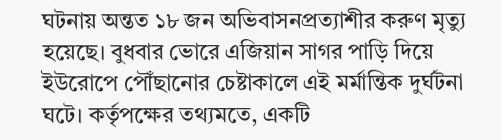ঘটনায় অন্তত ১৮ জন অভিবাসনপ্রত্যাশীর করুণ মৃত্যু হয়েছে। বুধবার ভোরে এজিয়ান সাগর পাড়ি দিয়ে ইউরোপে পৌঁছানোর চেষ্টাকালে এই মর্মান্তিক দুর্ঘটনা ঘটে। কর্তৃপক্ষের তথ্যমতে, একটি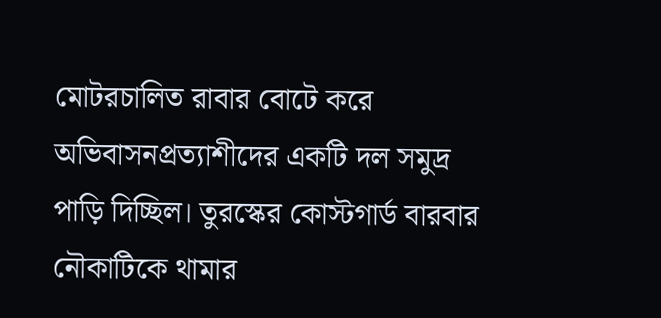মোটরচালিত রাবার বোটে করে অভিবাসনপ্রত্যাশীদের একটি দল সমুদ্র পাড়ি দিচ্ছিল। তুরস্কের কোস্টগার্ড বারবার নৌকাটিকে থামার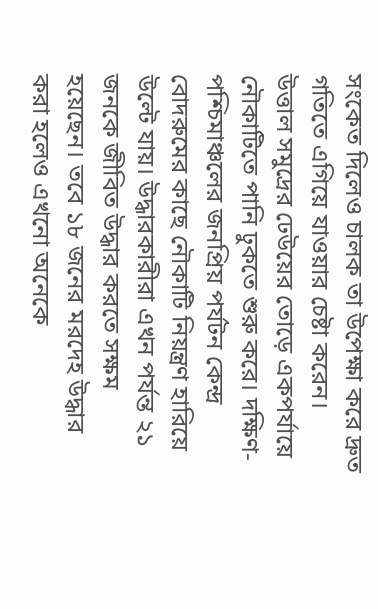সংকেত দিলেও চালক তা উপেক্ষা করে দ্রুত গতিতে এগিয়ে যাওয়ার চেষ্টা করেন। উত্তাল সমুদ্রের ঢেউয়ের তোড়ে একপর্যায়ে নৌকাটিতে পানি ঢুকতে শুরু করে। দক্ষিণ-পশ্চিমাঞ্চলের জনপ্রিয় পর্যটন কেন্দ্র বোদরুমের কাছে নৌকাটি নিয়ন্ত্রণ হারিয়ে উল্টে যায়। উদ্ধারকারীরা এখন পর্যন্ত ২১ জনকে জীবিত উদ্ধার করতে সক্ষম হয়েছেন। তবে ১৮ জনের মরদেহ উদ্ধার করা হলেও এখনো অনেকে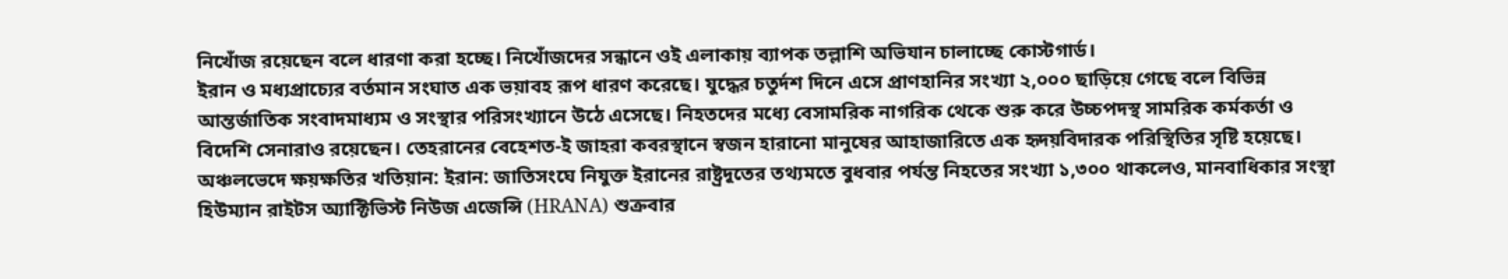নিখোঁজ রয়েছেন বলে ধারণা করা হচ্ছে। নিখোঁজদের সন্ধানে ওই এলাকায় ব্যাপক তল্লাশি অভিযান চালাচ্ছে কোস্টগার্ড।
ইরান ও মধ্যপ্রাচ্যের বর্তমান সংঘাত এক ভয়াবহ রূপ ধারণ করেছে। যুদ্ধের চতুর্দশ দিনে এসে প্রাণহানির সংখ্যা ২,০০০ ছাড়িয়ে গেছে বলে বিভিন্ন আন্তর্জাতিক সংবাদমাধ্যম ও সংস্থার পরিসংখ্যানে উঠে এসেছে। নিহতদের মধ্যে বেসামরিক নাগরিক থেকে শুরু করে উচ্চপদস্থ সামরিক কর্মকর্তা ও বিদেশি সেনারাও রয়েছেন। তেহরানের বেহেশত-ই জাহরা কবরস্থানে স্বজন হারানো মানুষের আহাজারিতে এক হৃদয়বিদারক পরিস্থিতির সৃষ্টি হয়েছে। অঞ্চলভেদে ক্ষয়ক্ষতির খতিয়ান: ইরান: জাতিসংঘে নিযুক্ত ইরানের রাষ্ট্রদূতের তথ্যমতে বুধবার পর্যন্ত নিহতের সংখ্যা ১,৩০০ থাকলেও, মানবাধিকার সংস্থা হিউম্যান রাইটস অ্যাক্টিভিস্ট নিউজ এজেন্সি (HRANA) শুক্রবার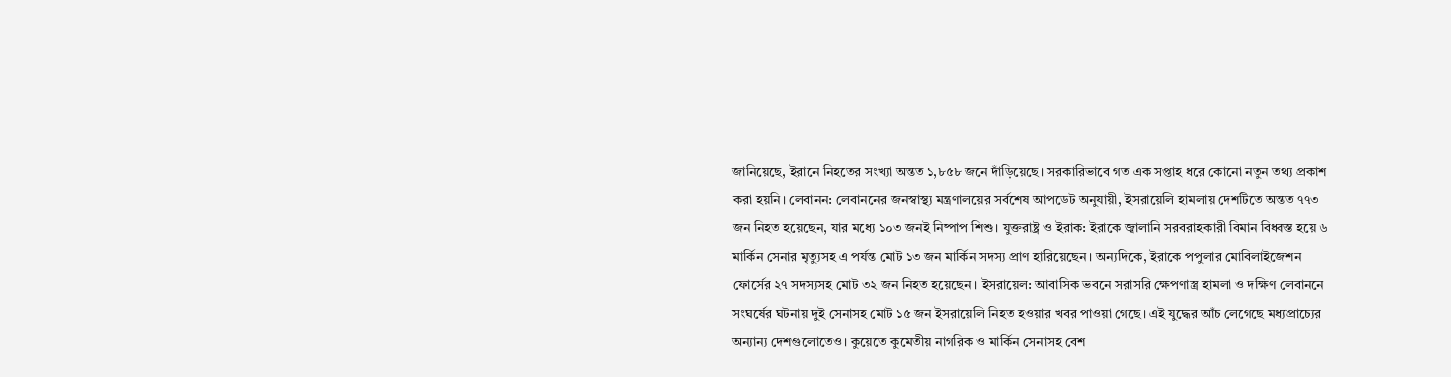জানিয়েছে, ইরানে নিহতের সংখ্যা অন্তত ১,৮৫৮ জনে দাঁড়িয়েছে। সরকারিভাবে গত এক সপ্তাহ ধরে কোনো নতুন তথ্য প্রকাশ করা হয়নি। লেবানন: লেবাননের জনস্বাস্থ্য মন্ত্রণালয়ের সর্বশেষ আপডেট অনুযায়ী, ইসরায়েলি হামলায় দেশটিতে অন্তত ৭৭৩ জন নিহত হয়েছেন, যার মধ্যে ১০৩ জনই নিষ্পাপ শিশু। যুক্তরাষ্ট্র ও ইরাক: ইরাকে জ্বালানি সরবরাহকারী বিমান বিধ্বস্ত হয়ে ৬ মার্কিন সেনার মৃত্যুসহ এ পর্যন্ত মোট ১৩ জন মার্কিন সদস্য প্রাণ হারিয়েছেন। অন্যদিকে, ইরাকে পপুলার মোবিলাইজেশন ফোর্সের ২৭ সদস্যসহ মোট ৩২ জন নিহত হয়েছেন। ইসরায়েল: আবাসিক ভবনে সরাসরি ক্ষেপণাস্ত্র হামলা ও দক্ষিণ লেবাননে সংঘর্ষের ঘটনায় দুই সেনাসহ মোট ১৫ জন ইসরায়েলি নিহত হওয়ার খবর পাওয়া গেছে। এই যুদ্ধের আঁচ লেগেছে মধ্যপ্রাচ্যের অন্যান্য দেশগুলোতেও। কুয়েতে কুমেতীয় নাগরিক ও মার্কিন সেনাসহ বেশ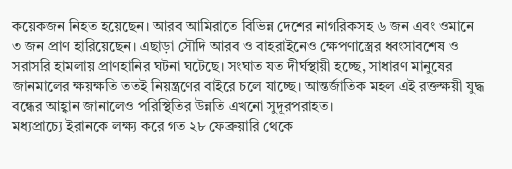কয়েকজন নিহত হয়েছেন। আরব আমিরাতে বিভিন্ন দেশের নাগরিকসহ ৬ জন এবং ওমানে ৩ জন প্রাণ হারিয়েছেন। এছাড়া সৌদি আরব ও বাহরাইনেও ক্ষেপণাস্ত্রের ধ্বংসাবশেষ ও সরাসরি হামলায় প্রাণহানির ঘটনা ঘটেছে। সংঘাত যত দীর্ঘস্থায়ী হচ্ছে, সাধারণ মানুষের জানমালের ক্ষয়ক্ষতি ততই নিয়ন্ত্রণের বাইরে চলে যাচ্ছে। আন্তর্জাতিক মহল এই রক্তক্ষয়ী যুদ্ধ বন্ধের আহ্বান জানালেও পরিস্থিতির উন্নতি এখনো সুদূরপরাহত।
মধ্যপ্রাচ্যে ইরানকে লক্ষ্য করে গত ২৮ ফেব্রুয়ারি থেকে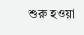শুরু হওয়া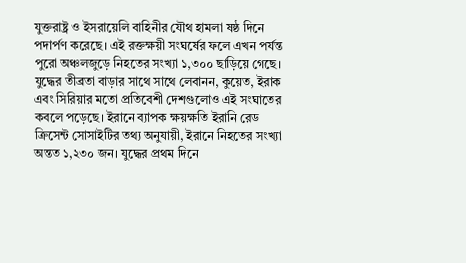যুক্তরাষ্ট্র ও ইসরায়েলি বাহিনীর যৌথ হামলা ষষ্ঠ দিনে পদার্পণ করেছে। এই রক্তক্ষয়ী সংঘর্ষের ফলে এখন পর্যন্ত পুরো অঞ্চলজুড়ে নিহতের সংখ্যা ১,৩০০ ছাড়িয়ে গেছে। যুদ্ধের তীব্রতা বাড়ার সাথে সাথে লেবানন, কুয়েত, ইরাক এবং সিরিয়ার মতো প্রতিবেশী দেশগুলোও এই সংঘাতের কবলে পড়েছে। ইরানে ব্যাপক ক্ষয়ক্ষতি ইরানি রেড ক্রিসেন্ট সোসাইটির তথ্য অনুযায়ী, ইরানে নিহতের সংখ্যা অন্তত ১,২৩০ জন। যুদ্ধের প্রথম দিনে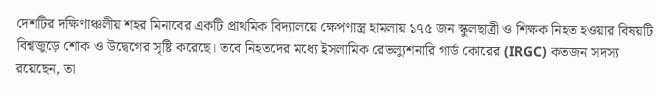দেশটির দক্ষিণাঞ্চলীয় শহর মিনাবের একটি প্রাথমিক বিদ্যালয়ে ক্ষেপণাস্ত্র হামলায় ১৭৫ জন স্কুলছাত্রী ও শিক্ষক নিহত হওয়ার বিষয়টি বিশ্বজুড়ে শোক ও উদ্বেগের সৃষ্টি করেছে। তবে নিহতদের মধ্যে ইসলামিক রেভল্যুশনারি গার্ড কোরের (IRGC) কতজন সদস্য রয়েছেন, তা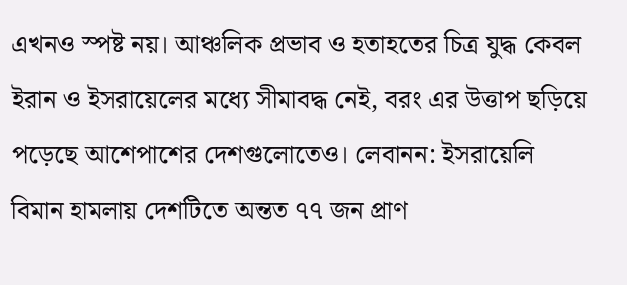এখনও স্পষ্ট নয়। আঞ্চলিক প্রভাব ও হতাহতের চিত্র যুদ্ধ কেবল ইরান ও ইসরায়েলের মধ্যে সীমাবদ্ধ নেই, বরং এর উত্তাপ ছড়িয়ে পড়েছে আশেপাশের দেশগুলোতেও। লেবানন: ইসরায়েলি বিমান হামলায় দেশটিতে অন্তত ৭৭ জন প্রাণ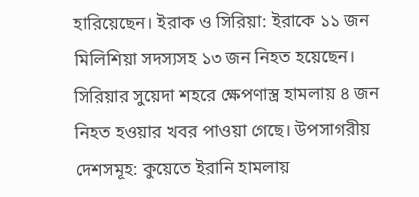হারিয়েছেন। ইরাক ও সিরিয়া: ইরাকে ১১ জন মিলিশিয়া সদস্যসহ ১৩ জন নিহত হয়েছেন। সিরিয়ার সুয়েদা শহরে ক্ষেপণাস্ত্র হামলায় ৪ জন নিহত হওয়ার খবর পাওয়া গেছে। উপসাগরীয় দেশসমূহ: কুয়েতে ইরানি হামলায়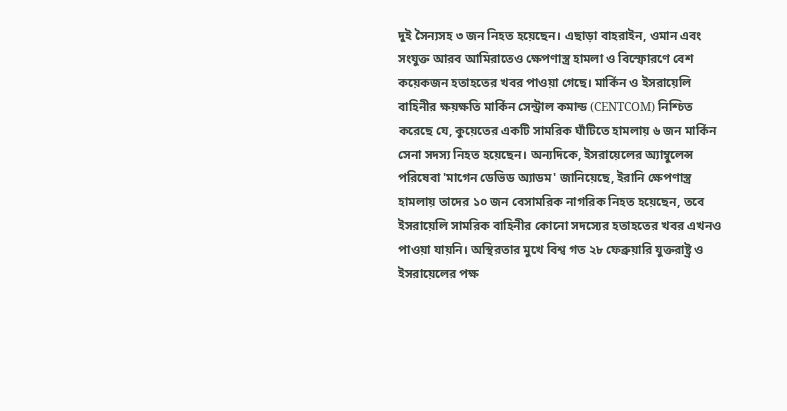দুই সৈন্যসহ ৩ জন নিহত হয়েছেন। এছাড়া বাহরাইন, ওমান এবং সংযুক্ত আরব আমিরাতেও ক্ষেপণাস্ত্র হামলা ও বিস্ফোরণে বেশ কয়েকজন হতাহতের খবর পাওয়া গেছে। মার্কিন ও ইসরায়েলি বাহিনীর ক্ষয়ক্ষতি মার্কিন সেন্ট্রাল কমান্ড (CENTCOM) নিশ্চিত করেছে যে, কুয়েতের একটি সামরিক ঘাঁটিতে হামলায় ৬ জন মার্কিন সেনা সদস্য নিহত হয়েছেন। অন্যদিকে, ইসরায়েলের অ্যাম্বুলেন্স পরিষেবা 'মাগেন ডেভিড অ্যাডম' জানিয়েছে, ইরানি ক্ষেপণাস্ত্র হামলায় তাদের ১০ জন বেসামরিক নাগরিক নিহত হয়েছেন, তবে ইসরায়েলি সামরিক বাহিনীর কোনো সদস্যের হতাহতের খবর এখনও পাওয়া যায়নি। অস্থিরতার মুখে বিশ্ব গত ২৮ ফেব্রুয়ারি যুক্তরাষ্ট্র ও ইসরায়েলের পক্ষ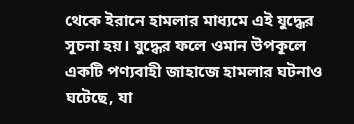থেকে ইরানে হামলার মাধ্যমে এই যুদ্ধের সূচনা হয়। যুদ্ধের ফলে ওমান উপকূলে একটি পণ্যবাহী জাহাজে হামলার ঘটনাও ঘটেছে, যা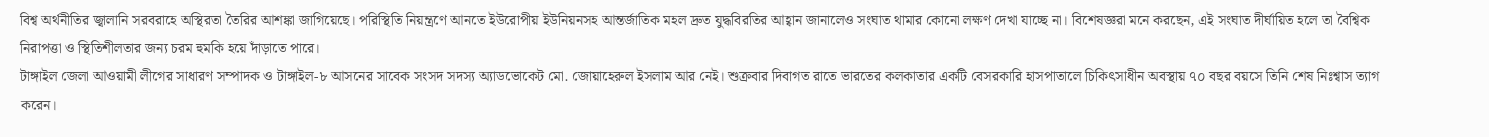বিশ্ব অর্থনীতির জ্বালানি সরবরাহে অস্থিরতা তৈরির আশঙ্কা জাগিয়েছে। পরিস্থিতি নিয়ন্ত্রণে আনতে ইউরোপীয় ইউনিয়নসহ আন্তর্জাতিক মহল দ্রুত যুদ্ধবিরতির আহ্বান জানালেও সংঘাত থামার কোনো লক্ষণ দেখা যাচ্ছে না। বিশেষজ্ঞরা মনে করছেন, এই সংঘাত দীর্ঘায়িত হলে তা বৈশ্বিক নিরাপত্তা ও স্থিতিশীলতার জন্য চরম হুমকি হয়ে দাঁড়াতে পারে।
টাঙ্গাইল জেলা আওয়ামী লীগের সাধারণ সম্পাদক ও টাঙ্গাইল-৮ আসনের সাবেক সংসদ সদস্য অ্যাডভোকেট মো. জোয়াহেরুল ইসলাম আর নেই। শুক্রবার দিবাগত রাতে ভারতের কলকাতার একটি বেসরকারি হাসপাতালে চিকিৎসাধীন অবস্থায় ৭০ বছর বয়সে তিনি শেষ নিঃশ্বাস ত্যাগ করেন।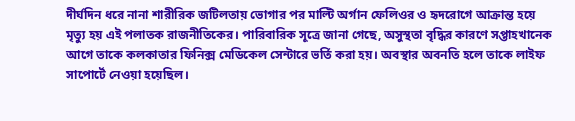দীর্ঘদিন ধরে নানা শারীরিক জটিলতায় ভোগার পর মাল্টি অর্গান ফেলিওর ও হৃদরোগে আক্রান্ত হয়ে মৃত্যু হয় এই পলাতক রাজনীতিকের। পারিবারিক সূত্রে জানা গেছে, অসুস্থতা বৃদ্ধির কারণে সপ্তাহখানেক আগে তাকে কলকাতার ফিনিক্স মেডিকেল সেন্টারে ভর্তি করা হয়। অবস্থার অবনতি হলে তাকে লাইফ সাপোর্টে নেওয়া হয়েছিল।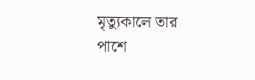মৃত্যুকালে তার পাশে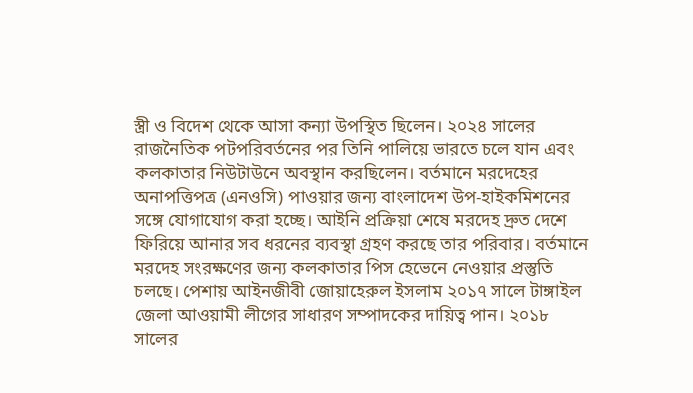স্ত্রী ও বিদেশ থেকে আসা কন্যা উপস্থিত ছিলেন। ২০২৪ সালের রাজনৈতিক পটপরিবর্তনের পর তিনি পালিয়ে ভারতে চলে যান এবং কলকাতার নিউটাউনে অবস্থান করছিলেন। বর্তমানে মরদেহের অনাপত্তিপত্র (এনওসি) পাওয়ার জন্য বাংলাদেশ উপ-হাইকমিশনের সঙ্গে যোগাযোগ করা হচ্ছে। আইনি প্রক্রিয়া শেষে মরদেহ দ্রুত দেশে ফিরিয়ে আনার সব ধরনের ব্যবস্থা গ্রহণ করছে তার পরিবার। বর্তমানে মরদেহ সংরক্ষণের জন্য কলকাতার পিস হেভেনে নেওয়ার প্রস্তুতি চলছে। পেশায় আইনজীবী জোয়াহেরুল ইসলাম ২০১৭ সালে টাঙ্গাইল জেলা আওয়ামী লীগের সাধারণ সম্পাদকের দায়িত্ব পান। ২০১৮ সালের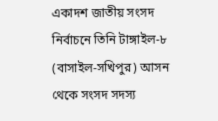একাদশ জাতীয় সংসদ নির্বাচনে তিনি টাঙ্গাইল-৮ (বাসাইল-সখিপুর) আসন থেকে সংসদ সদস্য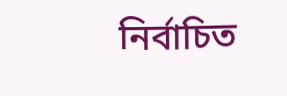নির্বাচিত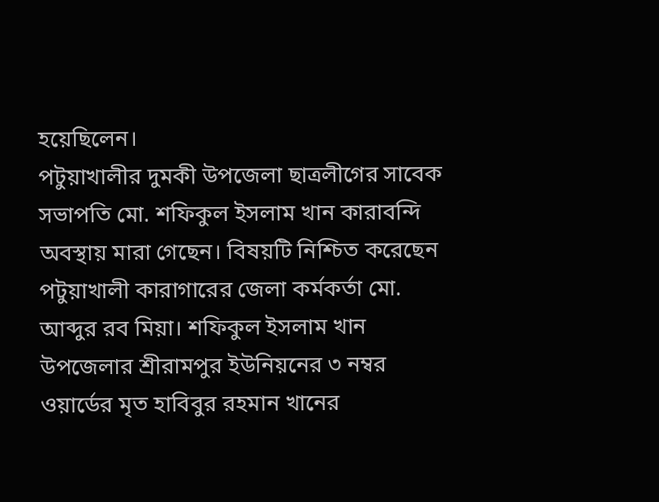হয়েছিলেন।
পটুয়াখালীর দুমকী উপজেলা ছাত্রলীগের সাবেক সভাপতি মো. শফিকুল ইসলাম খান কারাবন্দি অবস্থায় মারা গেছেন। বিষয়টি নিশ্চিত করেছেন পটুয়াখালী কারাগারের জেলা কর্মকর্তা মো. আব্দুর রব মিয়া। শফিকুল ইসলাম খান উপজেলার শ্রীরামপুর ইউনিয়নের ৩ নম্বর ওয়ার্ডের মৃত হাবিবুর রহমান খানের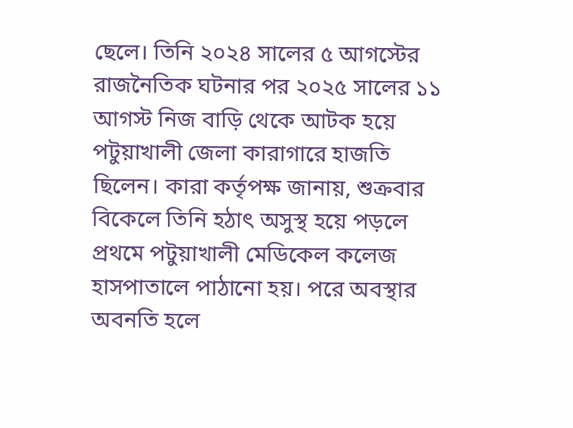ছেলে। তিনি ২০২৪ সালের ৫ আগস্টের রাজনৈতিক ঘটনার পর ২০২৫ সালের ১১ আগস্ট নিজ বাড়ি থেকে আটক হয়ে পটুয়াখালী জেলা কারাগারে হাজতি ছিলেন। কারা কর্তৃপক্ষ জানায়, শুক্রবার বিকেলে তিনি হঠাৎ অসুস্থ হয়ে পড়লে প্রথমে পটুয়াখালী মেডিকেল কলেজ হাসপাতালে পাঠানো হয়। পরে অবস্থার অবনতি হলে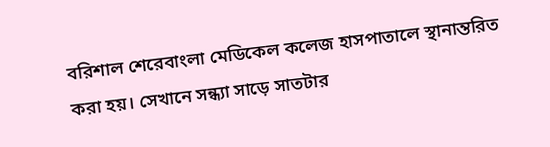বরিশাল শেরেবাংলা মেডিকেল কলেজ হাসপাতালে স্থানান্তরিত করা হয়। সেখানে সন্ধ্যা সাড়ে সাতটার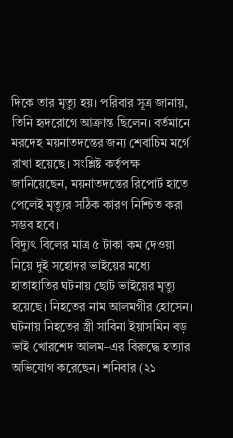দিকে তার মৃত্যু হয়। পরিবার সূত্র জানায়, তিনি হৃদরোগে আক্রান্ত ছিলেন। বর্তমানে মরদেহ ময়নাতদন্তের জন্য শেবাচিম মর্গে রাখা হয়েছে। সংশ্লিষ্ট কর্তৃপক্ষ জানিয়েছেন, ময়নাতদন্তের রিপোর্ট হাতে পেলেই মৃত্যুর সঠিক কারণ নিশ্চিত করা সম্ভব হবে।
বিদ্যুৎ বিলের মাত্র ৫ টাকা কম দেওয়া নিয়ে দুই সহোদর ভাইয়ের মধ্যে হাতাহাতির ঘটনায় ছোট ভাইয়ের মৃত্যু হয়েছে। নিহতের নাম আলমগীর হোসেন। ঘটনায় নিহতের স্ত্রী সাবিনা ইয়াসমিন বড় ভাই খোরশেদ আলম–এর বিরুদ্ধে হত্যার অভিযোগ করেছেন। শনিবার (২১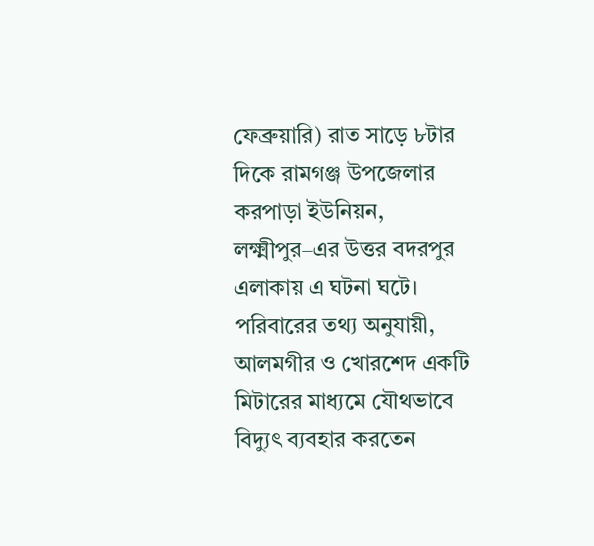ফেব্রুয়ারি) রাত সাড়ে ৮টার দিকে রামগঞ্জ উপজেলার করপাড়া ইউনিয়ন, লক্ষ্মীপুর–এর উত্তর বদরপুর এলাকায় এ ঘটনা ঘটে। পরিবারের তথ্য অনুযায়ী, আলমগীর ও খোরশেদ একটি মিটারের মাধ্যমে যৌথভাবে বিদ্যুৎ ব্যবহার করতেন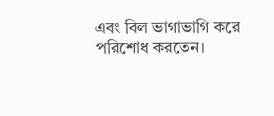এবং বিল ভাগাভাগি করে পরিশোধ করতেন।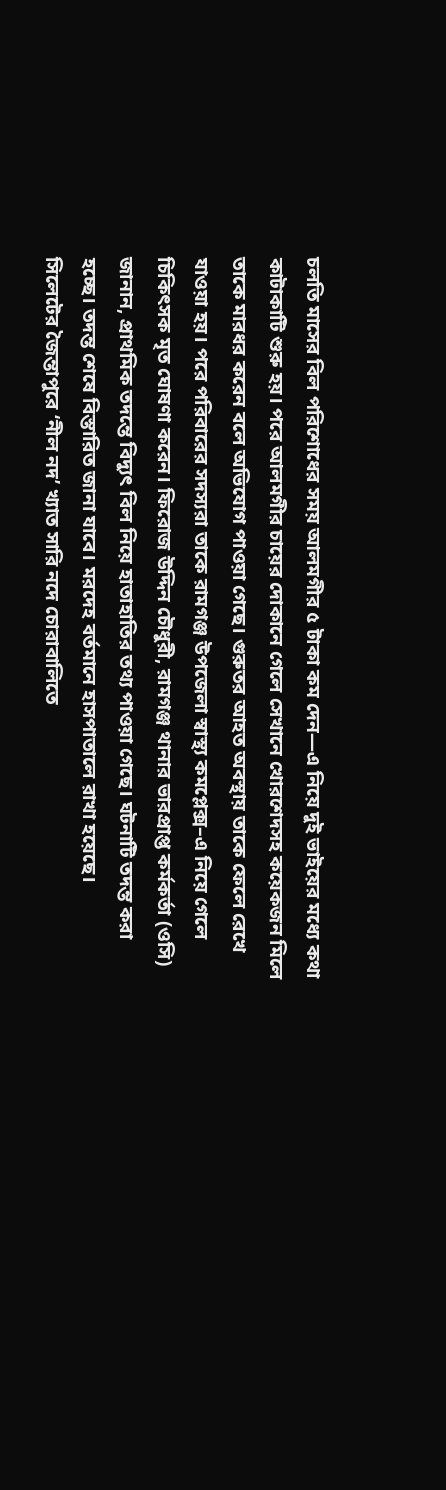চলতি মাসের বিল পরিশোধের সময় আলমগীর ৫ টাকা কম দেন—এ নিয়ে দুই ভাইয়ের মধ্যে কথা কাটাকাটি শুরু হয়। পরে আলমগীর চায়ের দোকানে গেলে সেখানে খোরশেদসহ কয়েকজন মিলে তাকে মারধর করেন বলে অভিযোগ পাওয়া গেছে। গুরুতর আহত অবস্থায় তাকে ফেলে রেখে যাওয়া হয়। পরে পরিবারের সদস্যরা তাকে রামগঞ্জ উপজেলা স্বাস্থ্য কমপ্লেক্স–এ নিয়ে গেলে চিকিৎসক মৃত ঘোষণা করেন। ফিরোজ উদ্দিন চৌধুরী, রামগঞ্জ থানার ভারপ্রাপ্ত কর্মকর্তা (ওসি) জানান, প্রাথমিক তদন্তে বিদ্যুৎ বিল নিয়ে হাতাহাতির তথ্য পাওয়া গেছে। ঘটনাটি তদন্ত করা হচ্ছে। তদন্ত শেষে বিস্তারিত জানা যাবে। মরদেহ বর্তমানে হাসপাতালে রাখা হয়েছে।
সিলেটের জৈন্তাপুরে ‘নীল নদ’ খ্যাত সারি নদে চোরাবালিতে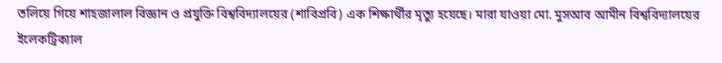তলিয়ে গিয়ে শাহজালাল বিজ্ঞান ও প্রযুক্তি বিশ্ববিদ্যালয়ের (শাবিপ্রবি) এক শিক্ষার্থীর মৃত্যু হয়েছে। মারা যাওয়া মো. মুসআব আমীন বিশ্ববিদ্যালয়ের ইলেকট্রিক্যাল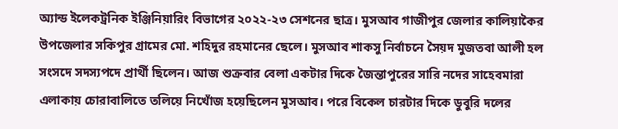অ্যান্ড ইলেকট্রনিক ইঞ্জিনিয়ারিং বিভাগের ২০২২-২৩ সেশনের ছাত্র। মুসআব গাজীপুর জেলার কালিয়াকৈর উপজেলার সকিপুর গ্রামের মো. শহিদুর রহমানের ছেলে। মুসআব শাকসু নির্বাচনে সৈয়দ মুজতবা আলী হল সংসদে সদস্যপদে প্রার্থী ছিলেন। আজ শুক্রবার বেলা একটার দিকে জৈন্তাপুরের সারি নদের সাহেবমারা এলাকায় চোরাবালিতে তলিয়ে নিখোঁজ হয়েছিলেন মুসআব। পরে বিকেল চারটার দিকে ডুবুরি দলের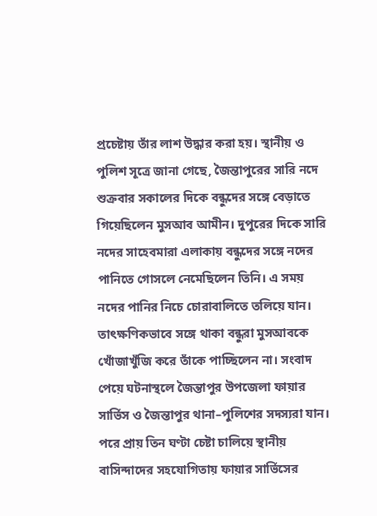প্রচেষ্টায় তাঁর লাশ উদ্ধার করা হয়। স্থানীয় ও পুলিশ সূত্রে জানা গেছে, জৈন্তাপুরের সারি নদে শুক্রবার সকালের দিকে বন্ধুদের সঙ্গে বেড়াতে গিয়েছিলেন মুসআব আমীন। দুপুরের দিকে সারি নদের সাহেবমারা এলাকায় বন্ধুদের সঙ্গে নদের পানিতে গোসলে নেমেছিলেন তিনি। এ সময় নদের পানির নিচে চোরাবালিতে তলিয়ে যান। তাৎক্ষণিকভাবে সঙ্গে থাকা বন্ধুরা মুসআবকে খোঁজাখুঁজি করে তাঁকে পাচ্ছিলেন না। সংবাদ পেয়ে ঘটনাস্থলে জৈন্তাপুর উপজেলা ফায়ার সার্ভিস ও জৈন্তাপুর থানা–পুলিশের সদস্যরা যান। পরে প্রায় তিন ঘণ্টা চেষ্টা চালিয়ে স্থানীয় বাসিন্দাদের সহযোগিতায় ফায়ার সার্ভিসের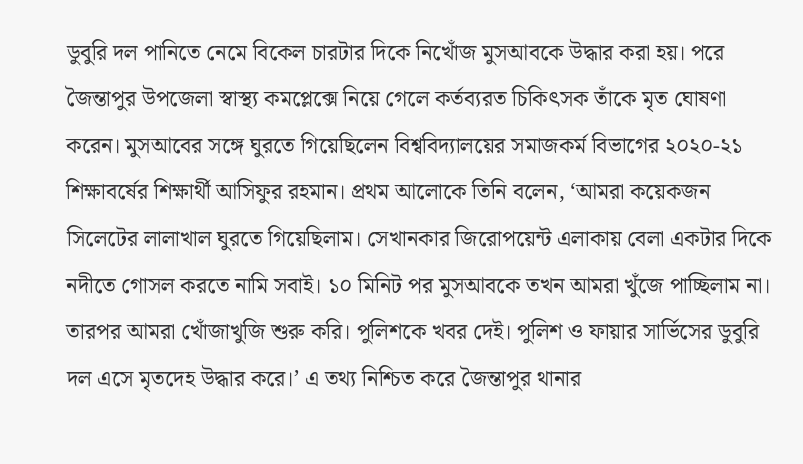ডুবুরি দল পানিতে নেমে বিকেল চারটার দিকে নিখোঁজ মুসআবকে উদ্ধার করা হয়। পরে জৈন্তাপুর উপজেলা স্বাস্থ্য কমপ্লেক্সে নিয়ে গেলে কর্তব্যরত চিকিৎসক তাঁকে মৃত ঘোষণা করেন। মুসআবের সঙ্গে ঘুরতে গিয়েছিলেন বিশ্ববিদ্যালয়ের সমাজকর্ম বিভাগের ২০২০-২১ শিক্ষাবর্ষের শিক্ষার্থী আসিফুর রহমান। প্রথম আলোকে তিনি বলেন, ‘আমরা কয়েকজন সিলেটের লালাখাল ঘুরতে গিয়েছিলাম। সেখানকার জিরোপয়েন্ট এলাকায় বেলা একটার দিকে নদীতে গোসল করতে নামি সবাই। ১০ মিনিট পর মুসআবকে তখন আমরা খুঁজে পাচ্ছিলাম না। তারপর আমরা খোঁজাখুজি শুরু করি। পুলিশকে খবর দেই। পুলিশ ও ফায়ার সার্ভিসের ডুবুরি দল এসে মৃতদেহ উদ্ধার করে।’ এ তথ্য নিশ্চিত করে জৈন্তাপুর থানার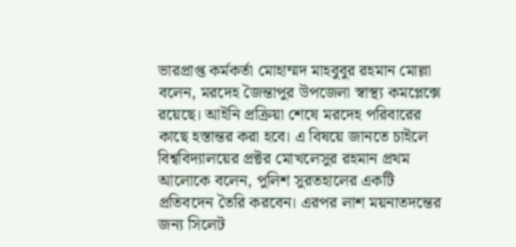ভারপ্রাপ্ত কর্মকর্তা মোহাম্মদ মাহবুবুর রহমান মোল্লা বলেন, মরদেহ জৈন্তাপুর উপজেলা স্বাস্থ্য কমপ্লেক্সে রয়েছে। আইনি প্রক্রিয়া শেষে মরদেহ পরিবারের কাছে হস্তান্তর করা হবে। এ বিষয়ে জানতে চাইলে বিশ্ববিদ্যালয়ের প্রক্টর মোখলেসুর রহমান প্রথম আলোকে বলেন, পুলিশ সুরতহালের একটি প্রতিবদেন তৈরি করবেন। এরপর লাশ ময়নাতদন্তের জন্য সিলেট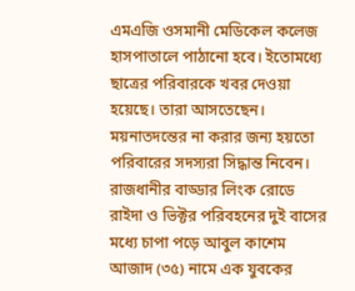এমএজি ওসমানী মেডিকেল কলেজ হাসপাতালে পাঠানো হবে। ইতোমধ্যে ছাত্রের পরিবারকে খবর দেওয়া হয়েছে। তারা আসতেছেন। ময়নাতদন্তের না করার জন্য হয়তো পরিবারের সদস্যরা সিদ্ধান্ত নিবেন।
রাজধানীর বাড্ডার লিংক রোডে রাইদা ও ভিক্টর পরিবহনের দুই বাসের মধ্যে চাপা পড়ে আবুল কাশেম আজাদ (৩৫) নামে এক যুবকের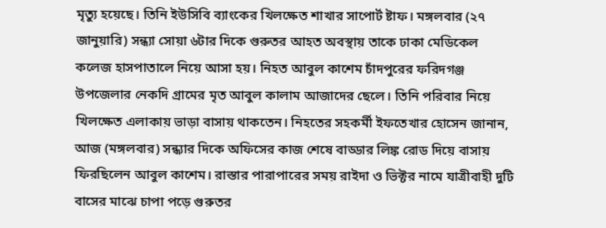মৃত্যু হয়েছে। তিনি ইউসিবি ব্যাংকের খিলক্ষেত শাখার সাপোর্ট ষ্টাফ। মঙ্গলবার (২৭ জানুয়ারি) সন্ধ্যা সোয়া ৬টার দিকে গুরুতর আহত অবস্থায় তাকে ঢাকা মেডিকেল কলেজ হাসপাতালে নিয়ে আসা হয়। নিহত আবুল কাশেম চাঁদপুরের ফরিদগঞ্জ উপজেলার নেকদি গ্রামের মৃত আবুল কালাম আজাদের ছেলে। তিনি পরিবার নিয়ে খিলক্ষেত এলাকায় ভাড়া বাসায় থাকতেন। নিহতের সহকর্মী ইফতেখার হোসেন জানান, আজ (মঙ্গলবার) সন্ধ্যার দিকে অফিসের কাজ শেষে বাড্ডার লিঙ্ক রোড দিয়ে বাসায় ফিরছিলেন আবুল কাশেম। রাস্তার পারাপারের সময় রাইদা ও ভিক্টর নামে যাত্রীবাহী দুটি বাসের মাঝে চাপা পড়ে গুরুতর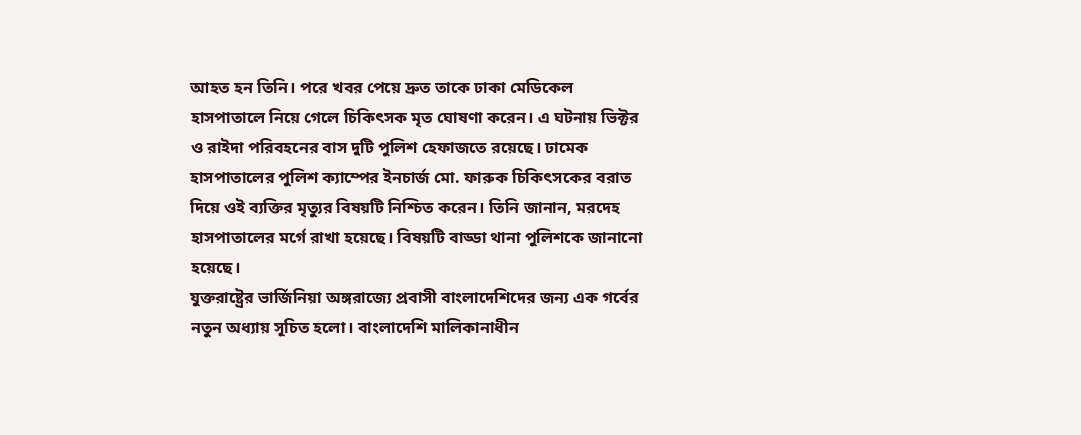আহত হন তিনি। পরে খবর পেয়ে দ্রুত তাকে ঢাকা মেডিকেল হাসপাতালে নিয়ে গেলে চিকিৎসক মৃত ঘোষণা করেন। এ ঘটনায় ভিক্টর ও রাইদা পরিবহনের বাস দুটি পুলিশ হেফাজতে রয়েছে। ঢামেক হাসপাতালের পুলিশ ক্যাম্পের ইনচার্জ মো. ফারুক চিকিৎসকের বরাত দিয়ে ওই ব্যক্তির মৃত্যুর বিষয়টি নিশ্চিত করেন। তিনি জানান, মরদেহ হাসপাতালের মর্গে রাখা হয়েছে। বিষয়টি বাড্ডা থানা পুলিশকে জানানো হয়েছে।
যুক্তরাষ্ট্রের ভার্জিনিয়া অঙ্গরাজ্যে প্রবাসী বাংলাদেশিদের জন্য এক গর্বের নতুন অধ্যায় সূচিত হলো। বাংলাদেশি মালিকানাধীন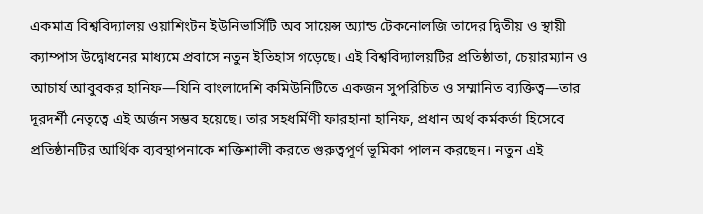একমাত্র বিশ্ববিদ্যালয় ওয়াশিংটন ইউনিভার্সিটি অব সায়েন্স অ্যান্ড টেকনোলজি তাদের দ্বিতীয় ও স্থায়ী ক্যাম্পাস উদ্বোধনের মাধ্যমে প্রবাসে নতুন ইতিহাস গড়েছে। এই বিশ্ববিদ্যালয়টির প্রতিষ্ঠাতা, চেয়ারম্যান ও আচার্য আবুবকর হানিফ—যিনি বাংলাদেশি কমিউনিটিতে একজন সুপরিচিত ও সম্মানিত ব্যক্তিত্ব—তার দূরদর্শী নেতৃত্বে এই অর্জন সম্ভব হয়েছে। তার সহধর্মিণী ফারহানা হানিফ, প্রধান অর্থ কর্মকর্তা হিসেবে প্রতিষ্ঠানটির আর্থিক ব্যবস্থাপনাকে শক্তিশালী করতে গুরুত্বপূর্ণ ভূমিকা পালন করছেন। নতুন এই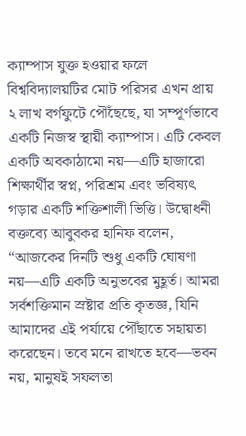ক্যাম্পাস যুক্ত হওয়ার ফলে বিশ্ববিদ্যালয়টির মোট পরিসর এখন প্রায় ২ লাখ বর্গফুটে পৌঁছেছে, যা সম্পূর্ণভাবে একটি নিজস্ব স্থায়ী ক্যাম্পাস। এটি কেবল একটি অবকাঠামো নয়—এটি হাজারো শিক্ষার্থীর স্বপ্ন, পরিশ্রম এবং ভবিষ্যৎ গড়ার একটি শক্তিশালী ভিত্তি। উদ্বোধনী বক্তব্যে আবুবকর হানিফ বলেন, “আজকের দিনটি শুধু একটি ঘোষণা নয়—এটি একটি অনুভবের মুহূর্ত। আমরা সর্বশক্তিমান স্রষ্টার প্রতি কৃতজ্ঞ, যিনি আমাদের এই পর্যায়ে পৌঁছাতে সহায়তা করেছেন। তবে মনে রাখতে হবে—ভবন নয়, মানুষই সফলতা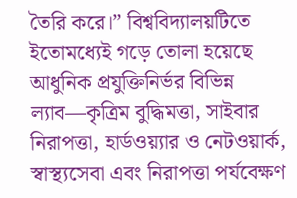তৈরি করে।” বিশ্ববিদ্যালয়টিতে ইতোমধ্যেই গড়ে তোলা হয়েছে আধুনিক প্রযুক্তিনির্ভর বিভিন্ন ল্যাব—কৃত্রিম বুদ্ধিমত্তা, সাইবার নিরাপত্তা, হার্ডওয়্যার ও নেটওয়ার্ক, স্বাস্থ্যসেবা এবং নিরাপত্তা পর্যবেক্ষণ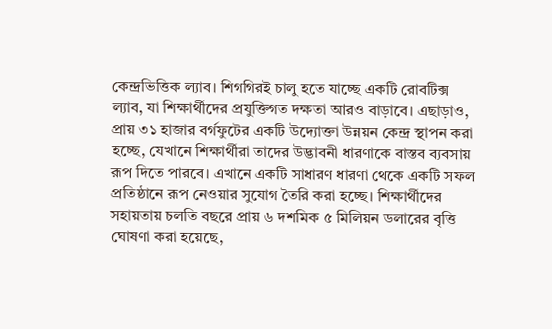কেন্দ্রভিত্তিক ল্যাব। শিগগিরই চালু হতে যাচ্ছে একটি রোবটিক্স ল্যাব, যা শিক্ষার্থীদের প্রযুক্তিগত দক্ষতা আরও বাড়াবে। এছাড়াও, প্রায় ৩১ হাজার বর্গফুটের একটি উদ্যোক্তা উন্নয়ন কেন্দ্র স্থাপন করা হচ্ছে, যেখানে শিক্ষার্থীরা তাদের উদ্ভাবনী ধারণাকে বাস্তব ব্যবসায় রূপ দিতে পারবে। এখানে একটি সাধারণ ধারণা থেকে একটি সফল প্রতিষ্ঠানে রূপ নেওয়ার সুযোগ তৈরি করা হচ্ছে। শিক্ষার্থীদের সহায়তায় চলতি বছরে প্রায় ৬ দশমিক ৫ মিলিয়ন ডলারের বৃত্তি ঘোষণা করা হয়েছে,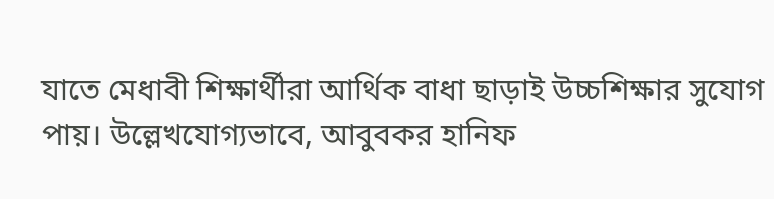যাতে মেধাবী শিক্ষার্থীরা আর্থিক বাধা ছাড়াই উচ্চশিক্ষার সুযোগ পায়। উল্লেখযোগ্যভাবে, আবুবকর হানিফ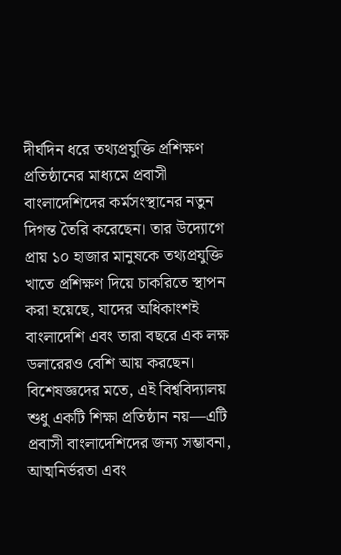দীর্ঘদিন ধরে তথ্যপ্রযুক্তি প্রশিক্ষণ প্রতিষ্ঠানের মাধ্যমে প্রবাসী বাংলাদেশিদের কর্মসংস্থানের নতুন দিগন্ত তৈরি করেছেন। তার উদ্যোগে প্রায় ১০ হাজার মানুষকে তথ্যপ্রযুক্তি খাতে প্রশিক্ষণ দিয়ে চাকরিতে স্থাপন করা হয়েছে, যাদের অধিকাংশই বাংলাদেশি এবং তারা বছরে এক লক্ষ ডলারেরও বেশি আয় করছেন। বিশেষজ্ঞদের মতে, এই বিশ্ববিদ্যালয় শুধু একটি শিক্ষা প্রতিষ্ঠান নয়—এটি প্রবাসী বাংলাদেশিদের জন্য সম্ভাবনা, আত্মনির্ভরতা এবং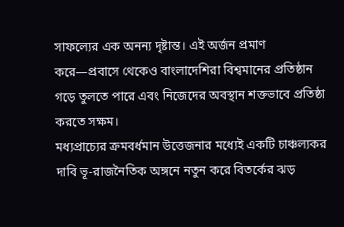সাফল্যের এক অনন্য দৃষ্টান্ত। এই অর্জন প্রমাণ করে—প্রবাসে থেকেও বাংলাদেশিরা বিশ্বমানের প্রতিষ্ঠান গড়ে তুলতে পারে এবং নিজেদের অবস্থান শক্তভাবে প্রতিষ্ঠা করতে সক্ষম।
মধ্যপ্রাচ্যের ক্রমবর্ধমান উত্তেজনার মধ্যেই একটি চাঞ্চল্যকর দাবি ভূ-রাজনৈতিক অঙ্গনে নতুন করে বিতর্কের ঝড়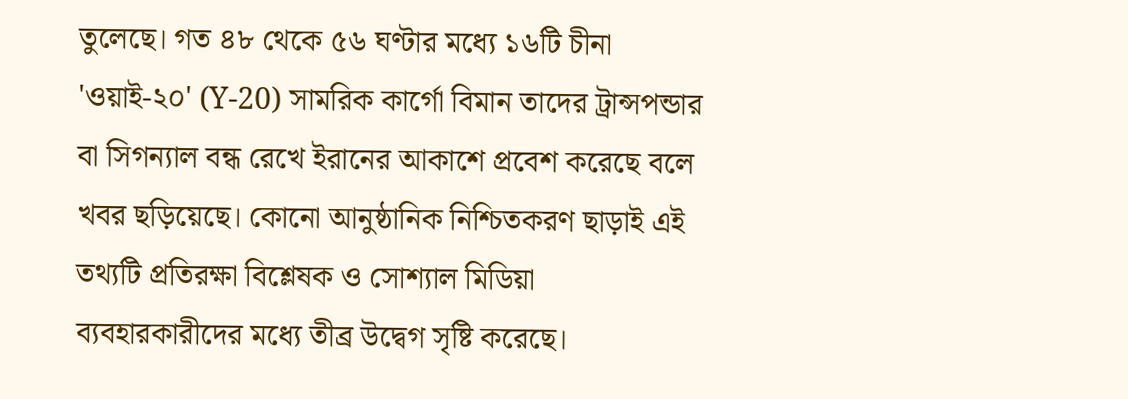তুলেছে। গত ৪৮ থেকে ৫৬ ঘণ্টার মধ্যে ১৬টি চীনা 'ওয়াই-২০' (Y-20) সামরিক কার্গো বিমান তাদের ট্রান্সপন্ডার বা সিগন্যাল বন্ধ রেখে ইরানের আকাশে প্রবেশ করেছে বলে খবর ছড়িয়েছে। কোনো আনুষ্ঠানিক নিশ্চিতকরণ ছাড়াই এই তথ্যটি প্রতিরক্ষা বিশ্লেষক ও সোশ্যাল মিডিয়া ব্যবহারকারীদের মধ্যে তীব্র উদ্বেগ সৃষ্টি করেছে।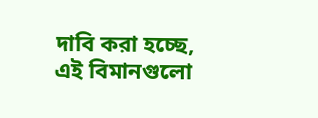দাবি করা হচ্ছে, এই বিমানগুলো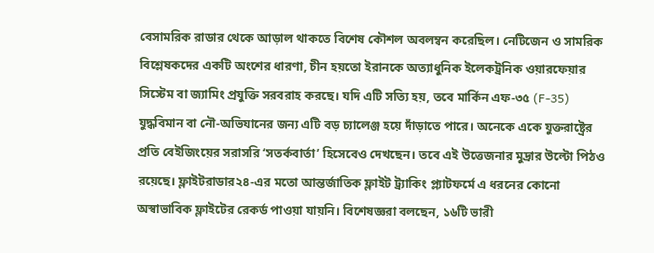বেসামরিক রাডার থেকে আড়াল থাকতে বিশেষ কৌশল অবলম্বন করেছিল। নেটিজেন ও সামরিক বিশ্লেষকদের একটি অংশের ধারণা, চীন হয়তো ইরানকে অত্যাধুনিক ইলেকট্রনিক ওয়ারফেয়ার সিস্টেম বা জ্যামিং প্রযুক্তি সরবরাহ করছে। যদি এটি সত্যি হয়, তবে মার্কিন এফ-৩৫ (F-35) যুদ্ধবিমান বা নৌ-অভিযানের জন্য এটি বড় চ্যালেঞ্জ হয়ে দাঁড়াতে পারে। অনেকে একে যুক্তরাষ্ট্রের প্রতি বেইজিংয়ের সরাসরি ‘সতর্কবার্তা’ হিসেবেও দেখছেন। তবে এই উত্তেজনার মুদ্রার উল্টো পিঠও রয়েছে। ফ্লাইটরাডার২৪-এর মতো আন্তর্জাতিক ফ্লাইট ট্র্যাকিং প্ল্যাটফর্মে এ ধরনের কোনো অস্বাভাবিক ফ্লাইটের রেকর্ড পাওয়া যায়নি। বিশেষজ্ঞরা বলছেন, ১৬টি ভারী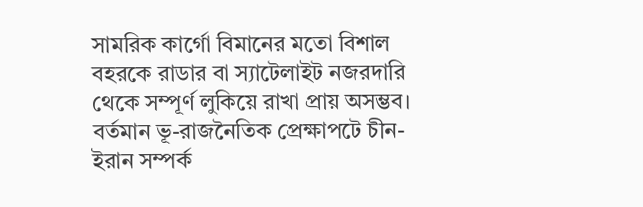সামরিক কার্গো বিমানের মতো বিশাল বহরকে রাডার বা স্যাটেলাইট নজরদারি থেকে সম্পূর্ণ লুকিয়ে রাখা প্রায় অসম্ভব। বর্তমান ভূ-রাজনৈতিক প্রেক্ষাপটে চীন-ইরান সম্পর্ক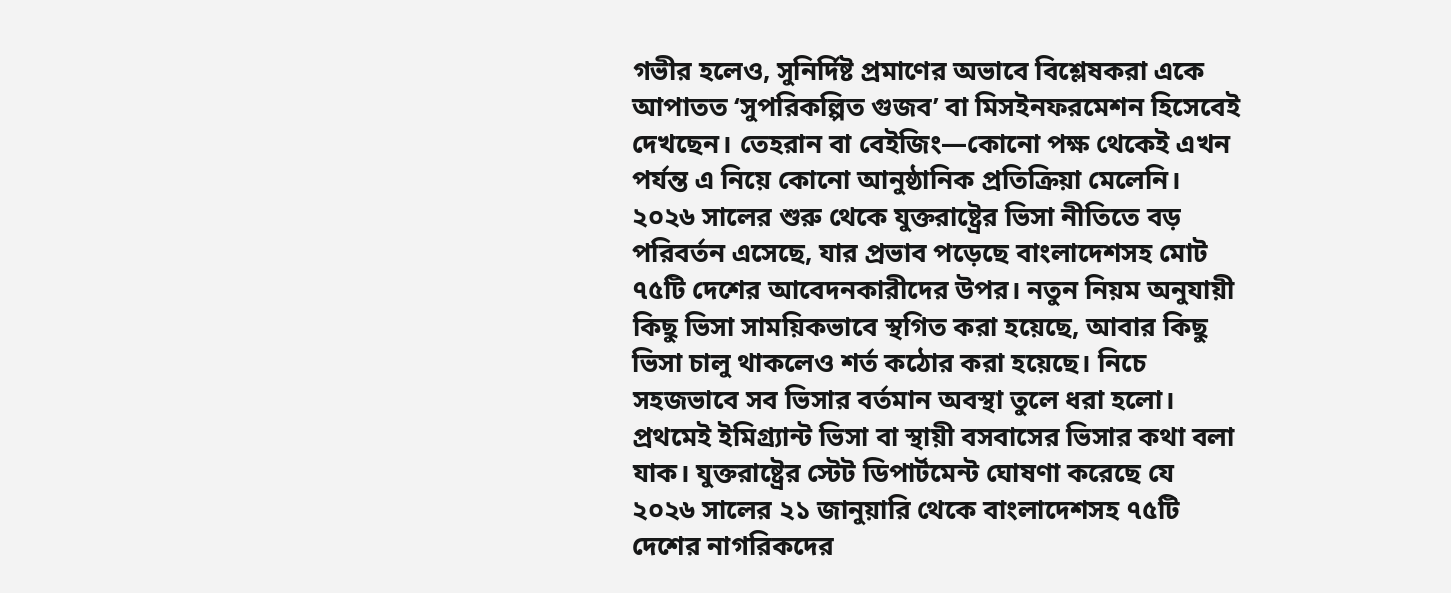গভীর হলেও, সুনির্দিষ্ট প্রমাণের অভাবে বিশ্লেষকরা একে আপাতত ‘সুপরিকল্পিত গুজব’ বা মিসইনফরমেশন হিসেবেই দেখছেন। তেহরান বা বেইজিং—কোনো পক্ষ থেকেই এখন পর্যন্ত এ নিয়ে কোনো আনুষ্ঠানিক প্রতিক্রিয়া মেলেনি।
২০২৬ সালের শুরু থেকে যুক্তরাষ্ট্রের ভিসা নীতিতে বড় পরিবর্তন এসেছে, যার প্রভাব পড়েছে বাংলাদেশসহ মোট ৭৫টি দেশের আবেদনকারীদের উপর। নতুন নিয়ম অনুযায়ী কিছু ভিসা সাময়িকভাবে স্থগিত করা হয়েছে, আবার কিছু ভিসা চালু থাকলেও শর্ত কঠোর করা হয়েছে। নিচে সহজভাবে সব ভিসার বর্তমান অবস্থা তুলে ধরা হলো। প্রথমেই ইমিগ্র্যান্ট ভিসা বা স্থায়ী বসবাসের ভিসার কথা বলা যাক। যুক্তরাষ্ট্রের স্টেট ডিপার্টমেন্ট ঘোষণা করেছে যে ২০২৬ সালের ২১ জানুয়ারি থেকে বাংলাদেশসহ ৭৫টি দেশের নাগরিকদের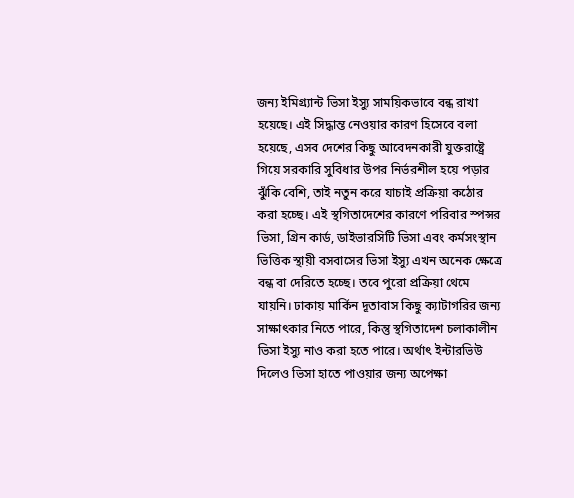জন্য ইমিগ্র্যান্ট ভিসা ইস্যু সাময়িকভাবে বন্ধ রাখা হয়েছে। এই সিদ্ধান্ত নেওয়ার কারণ হিসেবে বলা হয়েছে, এসব দেশের কিছু আবেদনকারী যুক্তরাষ্ট্রে গিয়ে সরকারি সুবিধার উপর নির্ভরশীল হয়ে পড়ার ঝুঁকি বেশি, তাই নতুন করে যাচাই প্রক্রিয়া কঠোর করা হচ্ছে। এই স্থগিতাদেশের কারণে পরিবার স্পন্সর ভিসা, গ্রিন কার্ড, ডাইভারসিটি ভিসা এবং কর্মসংস্থান ভিত্তিক স্থায়ী বসবাসের ভিসা ইস্যু এখন অনেক ক্ষেত্রে বন্ধ বা দেরিতে হচ্ছে। তবে পুরো প্রক্রিয়া থেমে যায়নি। ঢাকায় মার্কিন দূতাবাস কিছু ক্যাটাগরির জন্য সাক্ষাৎকার নিতে পারে, কিন্তু স্থগিতাদেশ চলাকালীন ভিসা ইস্যু নাও করা হতে পারে। অর্থাৎ ইন্টারভিউ দিলেও ভিসা হাতে পাওয়ার জন্য অপেক্ষা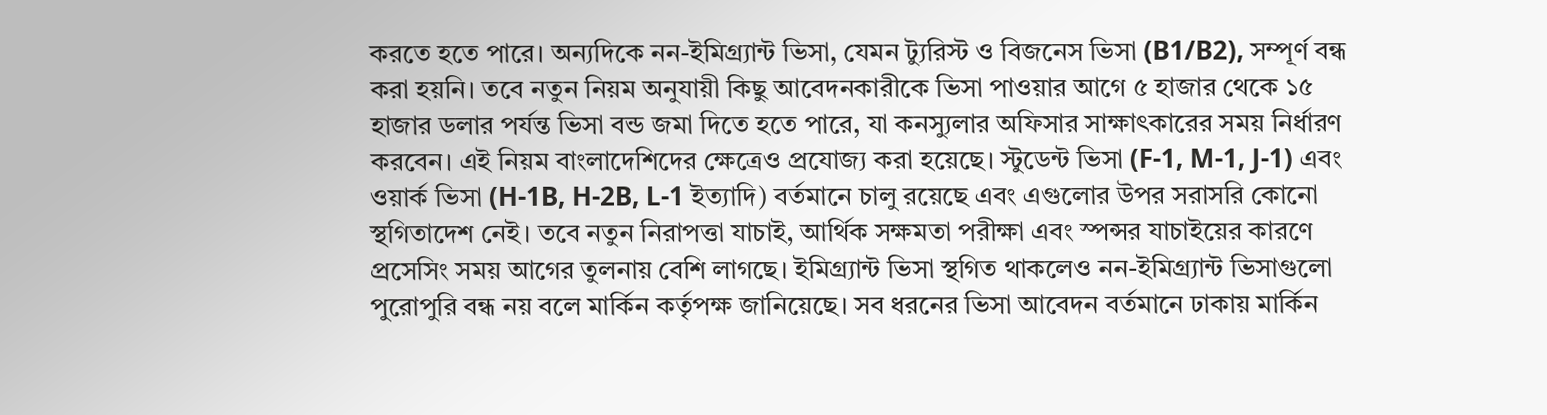করতে হতে পারে। অন্যদিকে নন-ইমিগ্র্যান্ট ভিসা, যেমন ট্যুরিস্ট ও বিজনেস ভিসা (B1/B2), সম্পূর্ণ বন্ধ করা হয়নি। তবে নতুন নিয়ম অনুযায়ী কিছু আবেদনকারীকে ভিসা পাওয়ার আগে ৫ হাজার থেকে ১৫ হাজার ডলার পর্যন্ত ভিসা বন্ড জমা দিতে হতে পারে, যা কনস্যুলার অফিসার সাক্ষাৎকারের সময় নির্ধারণ করবেন। এই নিয়ম বাংলাদেশিদের ক্ষেত্রেও প্রযোজ্য করা হয়েছে। স্টুডেন্ট ভিসা (F-1, M-1, J-1) এবং ওয়ার্ক ভিসা (H-1B, H-2B, L-1 ইত্যাদি) বর্তমানে চালু রয়েছে এবং এগুলোর উপর সরাসরি কোনো স্থগিতাদেশ নেই। তবে নতুন নিরাপত্তা যাচাই, আর্থিক সক্ষমতা পরীক্ষা এবং স্পন্সর যাচাইয়ের কারণে প্রসেসিং সময় আগের তুলনায় বেশি লাগছে। ইমিগ্র্যান্ট ভিসা স্থগিত থাকলেও নন-ইমিগ্র্যান্ট ভিসাগুলো পুরোপুরি বন্ধ নয় বলে মার্কিন কর্তৃপক্ষ জানিয়েছে। সব ধরনের ভিসা আবেদন বর্তমানে ঢাকায় মার্কিন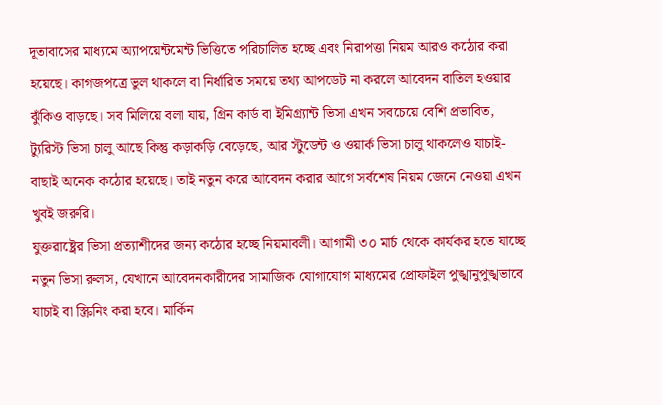দূতাবাসের মাধ্যমে অ্যাপয়েন্টমেন্ট ভিত্তিতে পরিচালিত হচ্ছে এবং নিরাপত্তা নিয়ম আরও কঠোর করা হয়েছে। কাগজপত্রে ভুল থাকলে বা নির্ধারিত সময়ে তথ্য আপডেট না করলে আবেদন বাতিল হওয়ার ঝুঁকিও বাড়ছে। সব মিলিয়ে বলা যায়, গ্রিন কার্ড বা ইমিগ্র্যান্ট ভিসা এখন সবচেয়ে বেশি প্রভাবিত, ট্যুরিস্ট ভিসা চালু আছে কিন্তু কড়াকড়ি বেড়েছে, আর স্টুডেন্ট ও ওয়ার্ক ভিসা চালু থাকলেও যাচাই-বাছাই অনেক কঠোর হয়েছে। তাই নতুন করে আবেদন করার আগে সর্বশেষ নিয়ম জেনে নেওয়া এখন খুবই জরুরি।
যুক্তরাষ্ট্রের ভিসা প্রত্যাশীদের জন্য কঠোর হচ্ছে নিয়মাবলী। আগামী ৩০ মার্চ থেকে কার্যকর হতে যাচ্ছে নতুন ভিসা রুলস, যেখানে আবেদনকারীদের সামাজিক যোগাযোগ মাধ্যমের প্রোফাইল পুঙ্খানুপুঙ্খভাবে যাচাই বা স্ক্রিনিং করা হবে। মার্কিন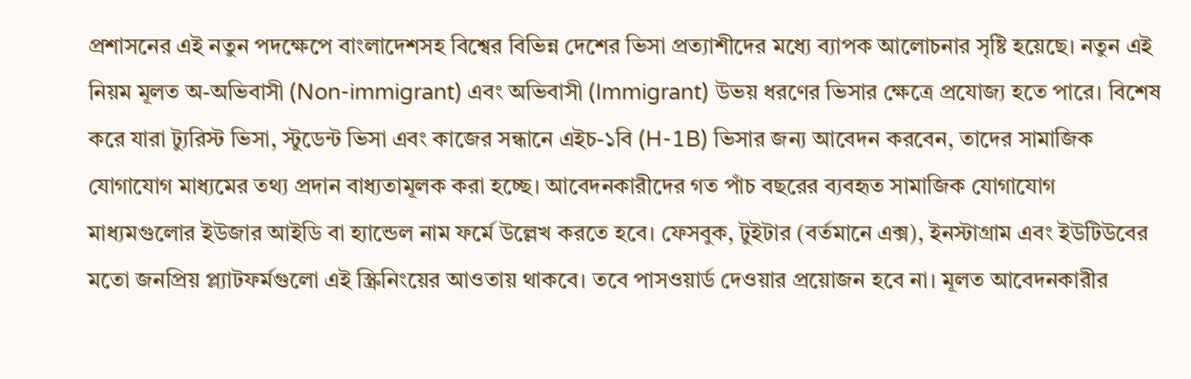প্রশাসনের এই নতুন পদক্ষেপে বাংলাদেশসহ বিশ্বের বিভিন্ন দেশের ভিসা প্রত্যাশীদের মধ্যে ব্যাপক আলোচনার সৃষ্টি হয়েছে। নতুন এই নিয়ম মূলত অ-অভিবাসী (Non-immigrant) এবং অভিবাসী (Immigrant) উভয় ধরণের ভিসার ক্ষেত্রে প্রযোজ্য হতে পারে। বিশেষ করে যারা ট্যুরিস্ট ভিসা, স্টুডেন্ট ভিসা এবং কাজের সন্ধানে এইচ-১বি (H-1B) ভিসার জন্য আবেদন করবেন, তাদের সামাজিক যোগাযোগ মাধ্যমের তথ্য প্রদান বাধ্যতামূলক করা হচ্ছে। আবেদনকারীদের গত পাঁচ বছরের ব্যবহৃত সামাজিক যোগাযোগ মাধ্যমগুলোর ইউজার আইডি বা হ্যান্ডেল নাম ফর্মে উল্লেখ করতে হবে। ফেসবুক, টুইটার (বর্তমানে এক্স), ইনস্টাগ্রাম এবং ইউটিউবের মতো জনপ্রিয় প্ল্যাটফর্মগুলো এই স্ক্রিনিংয়ের আওতায় থাকবে। তবে পাসওয়ার্ড দেওয়ার প্রয়োজন হবে না। মূলত আবেদনকারীর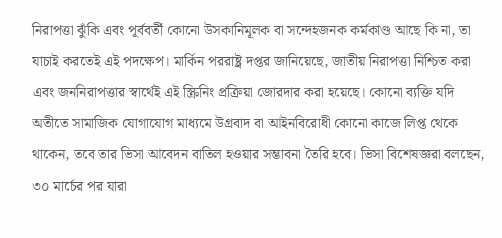নিরাপত্তা ঝুঁকি এবং পূর্ববর্তী কোনো উসকানিমূলক বা সন্দেহজনক কর্মকাণ্ড আছে কি না, তা যাচাই করতেই এই পদক্ষেপ। মার্কিন পররাষ্ট্র দপ্তর জানিয়েছে, জাতীয় নিরাপত্তা নিশ্চিত করা এবং জননিরাপত্তার স্বার্থেই এই স্ক্রিনিং প্রক্রিয়া জোরদার করা হয়েছে। কোনো ব্যক্তি যদি অতীতে সামাজিক যোগাযোগ মাধ্যমে উগ্রবাদ বা আইনবিরোধী কোনো কাজে লিপ্ত থেকে থাকেন, তবে তার ভিসা আবেদন বাতিল হওয়ার সম্ভাবনা তৈরি হবে। ভিসা বিশেষজ্ঞরা বলছেন, ৩০ মার্চের পর যারা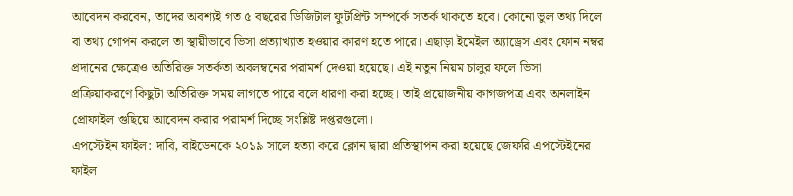আবেদন করবেন, তাদের অবশ্যই গত ৫ বছরের ডিজিটাল ফুটপ্রিন্ট সম্পর্কে সতর্ক থাকতে হবে। কোনো ভুল তথ্য দিলে বা তথ্য গোপন করলে তা স্থায়ীভাবে ভিসা প্রত্যাখ্যাত হওয়ার কারণ হতে পারে। এছাড়া ইমেইল অ্যাড্রেস এবং ফোন নম্বর প্রদানের ক্ষেত্রেও অতিরিক্ত সতর্কতা অবলম্বনের পরামর্শ দেওয়া হয়েছে। এই নতুন নিয়ম চালুর ফলে ভিসা প্রক্রিয়াকরণে কিছুটা অতিরিক্ত সময় লাগতে পারে বলে ধারণা করা হচ্ছে। তাই প্রয়োজনীয় কাগজপত্র এবং অনলাইন প্রোফাইল গুছিয়ে আবেদন করার পরামর্শ দিচ্ছে সংশ্লিষ্ট দপ্তরগুলো।
এপস্টেইন ফাইল: দাবি, বাইডেনকে ২০১৯ সালে হত্যা করে ক্লোন দ্বারা প্রতিস্থাপন করা হয়েছে জেফরি এপস্টেইনের ফাইল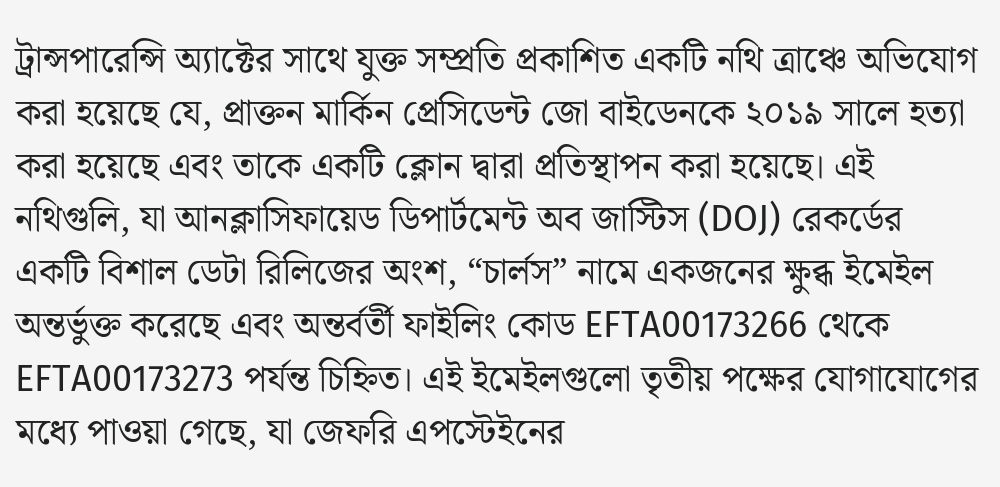ট্রান্সপারেন্সি অ্যাক্টের সাথে যুক্ত সম্প্রতি প্রকাশিত একটি নথি ত্রাঞ্চে অভিযোগ করা হয়েছে যে, প্রাক্তন মার্কিন প্রেসিডেন্ট জো বাইডেনকে ২০১৯ সালে হত্যা করা হয়েছে এবং তাকে একটি ক্লোন দ্বারা প্রতিস্থাপন করা হয়েছে। এই নথিগুলি, যা আনক্লাসিফায়েড ডিপার্টমেন্ট অব জাস্টিস (DOJ) রেকর্ডের একটি বিশাল ডেটা রিলিজের অংশ, “চার্লস” নামে একজনের ক্ষুব্ধ ইমেইল অন্তর্ভুক্ত করেছে এবং অন্তর্বর্তী ফাইলিং কোড EFTA00173266 থেকে EFTA00173273 পর্যন্ত চিহ্নিত। এই ইমেইলগুলো তৃতীয় পক্ষের যোগাযোগের মধ্যে পাওয়া গেছে, যা জেফরি এপস্টেইনের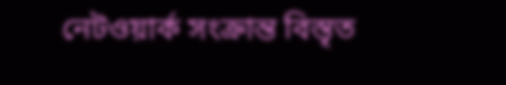নেটওয়ার্ক সংক্রান্ত বিস্তৃত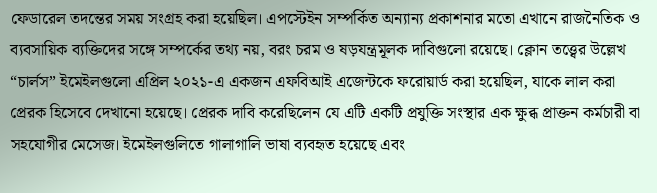ফেডারেল তদন্তের সময় সংগ্রহ করা হয়েছিল। এপস্টেইন সম্পর্কিত অন্যান্য প্রকাশনার মতো এখানে রাজনৈতিক ও ব্যবসায়িক ব্যক্তিদের সঙ্গে সম্পর্কের তথ্য নয়, বরং চরম ও ষড়যন্ত্রমূলক দাবিগুলো রয়েছে। ক্লোন তত্ত্বের উল্লেখ “চার্লস” ইমেইলগুলো এপ্রিল ২০২১-এ একজন এফবিআই এজেন্টকে ফরোয়ার্ড করা হয়েছিল, যাকে লাল করা প্রেরক হিসেবে দেখানো হয়েছে। প্রেরক দাবি করেছিলেন যে এটি একটি প্রযুক্তি সংস্থার এক ক্ষুব্ধ প্রাক্তন কর্মচারী বা সহযোগীর মেসেজ। ইমেইলগুলিতে গালাগালি ভাষা ব্যবহৃত হয়েছে এবং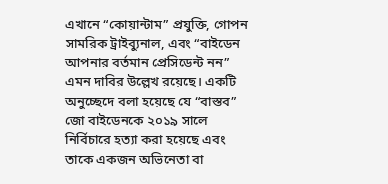এখানে “কোয়ান্টাম” প্রযুক্তি, গোপন সামরিক ট্রাইব্যুনাল, এবং “বাইডেন আপনার বর্তমান প্রেসিডেন্ট নন” এমন দাবির উল্লেখ রয়েছে। একটি অনুচ্ছেদে বলা হয়েছে যে “বাস্তব” জো বাইডেনকে ২০১৯ সালে নির্বিচারে হত্যা করা হয়েছে এবং তাকে একজন অভিনেতা বা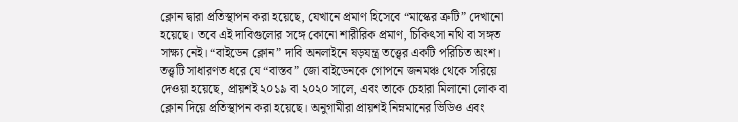ক্লোন দ্বারা প্রতিস্থাপন করা হয়েছে, যেখানে প্রমাণ হিসেবে “মাস্কের ত্রুটি” দেখানো হয়েছে। তবে এই দাবিগুলোর সঙ্গে কোনো শারীরিক প্রমাণ, চিকিৎসা নথি বা সঙ্গত সাক্ষ্য নেই। “বাইডেন ক্লোন” দাবি অনলাইনে ষড়যন্ত্র তত্ত্বের একটি পরিচিত অংশ। তত্ত্বটি সাধারণত ধরে যে “বাস্তব” জো বাইডেনকে গোপনে জনমঞ্চ থেকে সরিয়ে দেওয়া হয়েছে, প্রায়শই ২০১৯ বা ২০২০ সালে, এবং তাকে চেহারা মিলানো লোক বা ক্লোন দিয়ে প্রতিস্থাপন করা হয়েছে। অনুগামীরা প্রায়শই নিম্নমানের ভিডিও এবং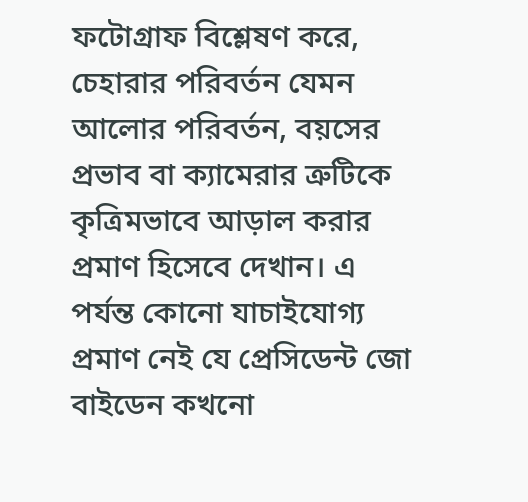ফটোগ্রাফ বিশ্লেষণ করে, চেহারার পরিবর্তন যেমন আলোর পরিবর্তন, বয়সের প্রভাব বা ক্যামেরার ত্রুটিকে কৃত্রিমভাবে আড়াল করার প্রমাণ হিসেবে দেখান। এ পর্যন্ত কোনো যাচাইযোগ্য প্রমাণ নেই যে প্রেসিডেন্ট জো বাইডেন কখনো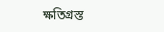ক্ষতিগ্রস্ত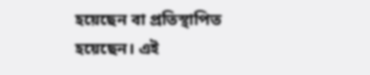হয়েছেন বা প্রতিস্থাপিত হয়েছেন। এই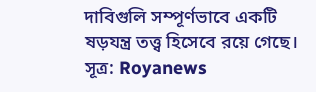দাবিগুলি সম্পূর্ণভাবে একটি ষড়যন্ত্র তত্ত্ব হিসেবে রয়ে গেছে। সূত্র: Royanews